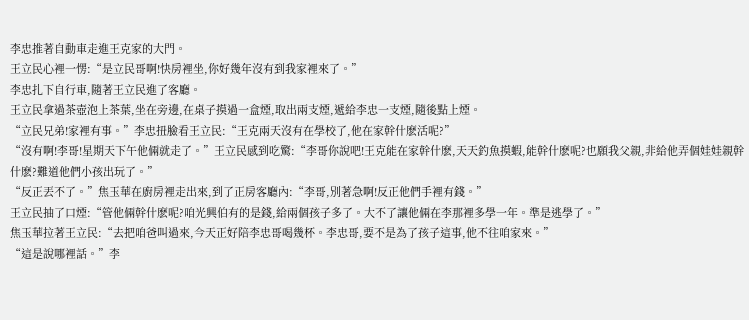李忠推著自動車走進王克家的大門。
王立民心裡一愣:“是立民哥啊!快房裡坐,你好幾年沒有到我家裡來了。”
李忠扎下自行車,隨著王立民進了客廳。
王立民拿過茶壺泡上茶葉,坐在旁邊,在桌子摸過一盒煙,取出兩支煙,遞給李忠一支煙,隨後點上煙。
“立民兄弟!家裡有事。”李忠扭臉看王立民:“王克兩天沒有在學校了,他在家幹什麽活呢?”
“沒有啊!李哥!星期天下午他倆就走了。”王立民感到吃驚:“李哥你說吧!王克能在家幹什麽,天天釣魚摸蝦,能幹什麽呢?也願我父親,非給他弄個娃娃親幹什麽?難道他們小孩出玩了。”
“反正丟不了。”焦玉華在廚房裡走出來,到了正房客廳內:“李哥,別著急啊!反正他們手裡有錢。”
王立民抽了口煙:“管他倆幹什麽呢?咱光興伯有的是錢,給兩個孩子多了。大不了讓他倆在李那裡多學一年。準是逃學了。”
焦玉華拉著王立民:“去把咱爸叫過來,今天正好陪李忠哥喝幾杯。李忠哥,要不是為了孩子這事,他不往咱家來。”
“這是說哪裡話。”李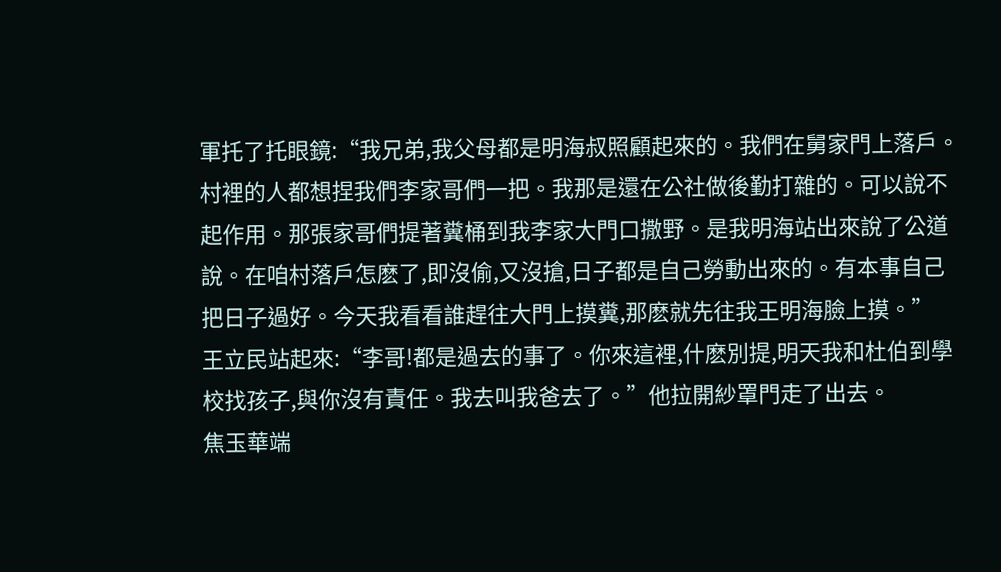軍托了托眼鏡:“我兄弟,我父母都是明海叔照顧起來的。我們在舅家門上落戶。村裡的人都想捏我們李家哥們一把。我那是還在公社做後勤打雜的。可以說不起作用。那張家哥們提著糞桶到我李家大門口撒野。是我明海站出來說了公道說。在咱村落戶怎麽了,即沒偷,又沒搶,日子都是自己勞動出來的。有本事自己把日子過好。今天我看看誰趕往大門上摸糞,那麽就先往我王明海臉上摸。”
王立民站起來:“李哥!都是過去的事了。你來這裡,什麽別提,明天我和杜伯到學校找孩子,與你沒有責任。我去叫我爸去了。”他拉開紗罩門走了出去。
焦玉華端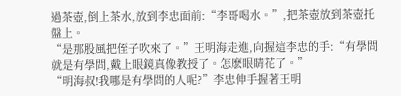過茶壺,倒上茶水,放到李忠面前:“李哥喝水。”,把茶壺放到茶壺托盤上。
“是那股風把侄子吹來了。”王明海走進,向握這李忠的手:“有學問就是有學問,戴上眼鏡真像教授了。怎麽眼睛花了。”
“明海叔!我哪是有學問的人呢?”李忠伸手握著王明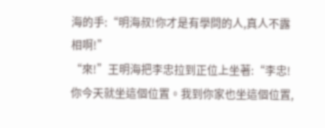海的手:“明海叔!你才是有學問的人,真人不露相啊!”
“來!”王明海把李忠拉到正位上坐著:“李忠!你今天就坐這個位置。我到你家也坐這個位置,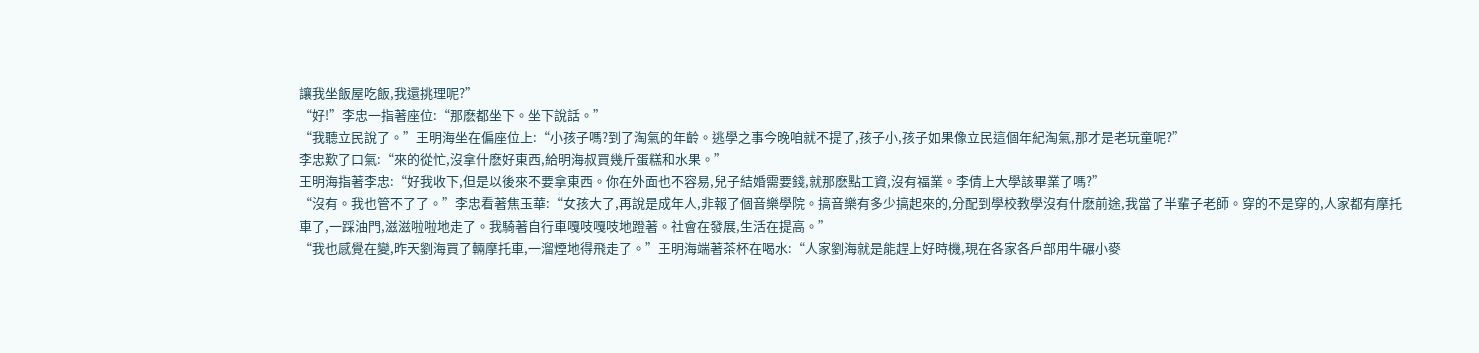讓我坐飯屋吃飯,我還挑理呢?”
“好!”李忠一指著座位:“那麽都坐下。坐下說話。”
“我聽立民說了。”王明海坐在偏座位上:“小孩子嗎?到了淘氣的年齡。逃學之事今晚咱就不提了,孩子小,孩子如果像立民這個年紀淘氣,那才是老玩童呢?”
李忠歎了口氣:“來的從忙,沒拿什麽好東西,給明海叔買幾斤蛋糕和水果。”
王明海指著李忠:“好我收下,但是以後來不要拿東西。你在外面也不容易,兒子結婚需要錢,就那麽點工資,沒有福業。李倩上大學該畢業了嗎?”
“沒有。我也管不了了。”李忠看著焦玉華:“女孩大了,再說是成年人,非報了個音樂學院。搞音樂有多少搞起來的,分配到學校教學沒有什麽前途,我當了半輩子老師。穿的不是穿的,人家都有摩托車了,一踩油門,滋滋啦啦地走了。我騎著自行車嘎吱嘎吱地蹬著。社會在發展,生活在提高。”
“我也感覺在變,昨天劉海買了輛摩托車,一溜煙地得飛走了。”王明海端著茶杯在喝水:“人家劉海就是能趕上好時機,現在各家各戶部用牛碾小麥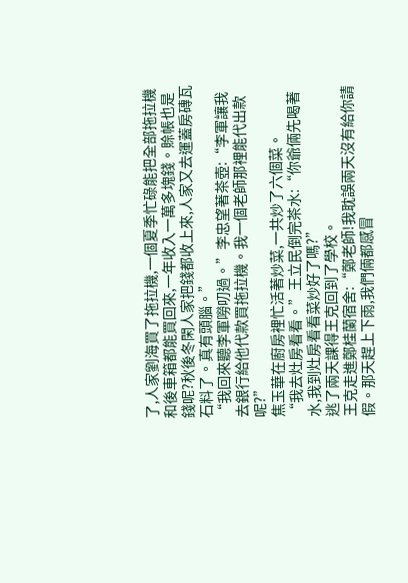了,人家劉海買了拖拉機,一個夏季忙碌能把全部拖拉機和後車箱都能買回來,一年收入一萬多塊錢。賒帳也是錢呢?秋後冬閑人家把錢都收上來,人家又去運蓋房磚瓦石料了。真有頭腦。”
“我回來聽李軍嘮叨過。”李忠望著茶壺:“李軍讓我去銀行給他代款買拖拉機。我一個老師那裡能代出款呢?”
焦玉華在廚房裡忙活著炒菜,一共炒了六個菜。
“我去灶房看看。”王立民倒完茶水:“你爺倆先喝著水,我到灶房看看菜炒好了嗎?”
逃了兩天課得王克回到了學校。
王克走進鄭桂蘭宿舍:“鄭老師!我耽誤兩天沒有給你請假。那天趕上下雨,我們倆都感冒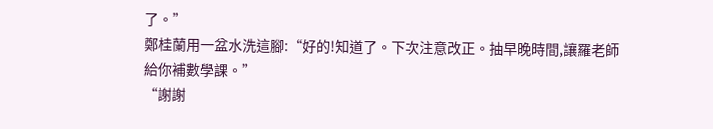了。”
鄭桂蘭用一盆水洗這腳:“好的!知道了。下次注意改正。抽早晚時間,讓羅老師給你補數學課。”
“謝謝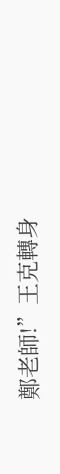鄭老師!”王克轉身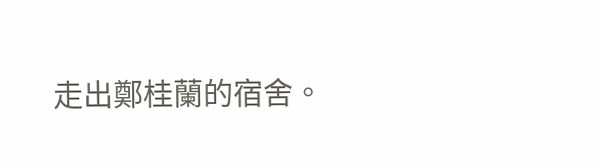走出鄭桂蘭的宿舍。